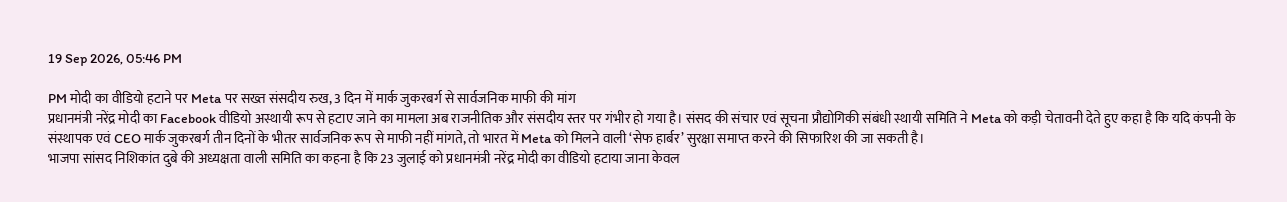19 Sep 2026, 05:46 PM

PM मोदी का वीडियो हटाने पर Meta पर सख्त संसदीय रुख, 3 दिन में मार्क जुकरबर्ग से सार्वजनिक माफी की मांग
प्रधानमंत्री नरेंद्र मोदी का Facebook वीडियो अस्थायी रूप से हटाए जाने का मामला अब राजनीतिक और संसदीय स्तर पर गंभीर हो गया है। संसद की संचार एवं सूचना प्रौद्योगिकी संबंधी स्थायी समिति ने Meta को कड़ी चेतावनी देते हुए कहा है कि यदि कंपनी के संस्थापक एवं CEO मार्क जुकरबर्ग तीन दिनों के भीतर सार्वजनिक रूप से माफी नहीं मांगते, तो भारत में Meta को मिलने वाली ‘सेफ हार्बर’ सुरक्षा समाप्त करने की सिफारिश की जा सकती है।
भाजपा सांसद निशिकांत दुबे की अध्यक्षता वाली समिति का कहना है कि 23 जुलाई को प्रधानमंत्री नरेंद्र मोदी का वीडियो हटाया जाना केवल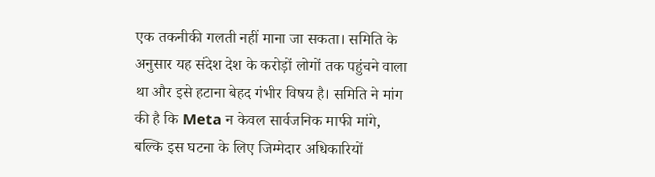एक तकनीकी गलती नहीं माना जा सकता। समिति के अनुसार यह संदेश देश के करोड़ों लोगों तक पहुंचने वाला था और इसे हटाना बेहद गंभीर विषय है। समिति ने मांग की है कि Meta न केवल सार्वजनिक माफी मांगे, बल्कि इस घटना के लिए जिम्मेदार अधिकारियों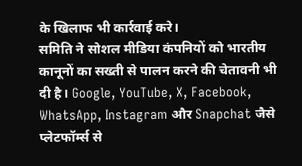के खिलाफ भी कार्रवाई करे।
समिति ने सोशल मीडिया कंपनियों को भारतीय कानूनों का सख्ती से पालन करने की चेतावनी भी दी है। Google, YouTube, X, Facebook, WhatsApp, Instagram और Snapchat जैसे प्लेटफॉर्म्स से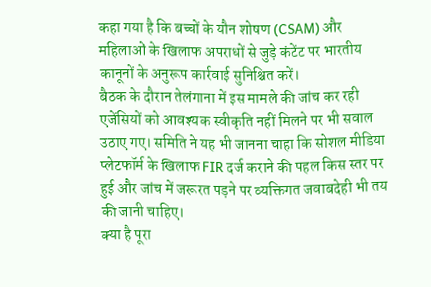कहा गया है कि बच्चों के यौन शोषण (CSAM) और महिलाओं के खिलाफ अपराधों से जुड़े कंटेंट पर भारतीय कानूनों के अनुरूप कार्रवाई सुनिश्चित करें।
बैठक के दौरान तेलंगाना में इस मामले की जांच कर रही एजेंसियों को आवश्यक स्वीकृति नहीं मिलने पर भी सवाल उठाए गए। समिति ने यह भी जानना चाहा कि सोशल मीडिया प्लेटफॉर्म के खिलाफ FIR दर्ज कराने की पहल किस स्तर पर हुई और जांच में जरूरत पड़ने पर व्यक्तिगत जवाबदेही भी तय की जानी चाहिए।
क्या है पूरा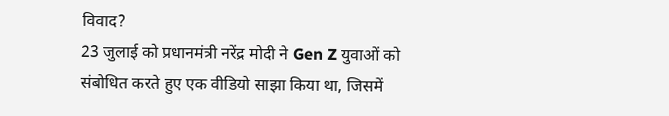विवाद?
23 जुलाई को प्रधानमंत्री नरेंद्र मोदी ने Gen Z युवाओं को संबोधित करते हुए एक वीडियो साझा किया था, जिसमें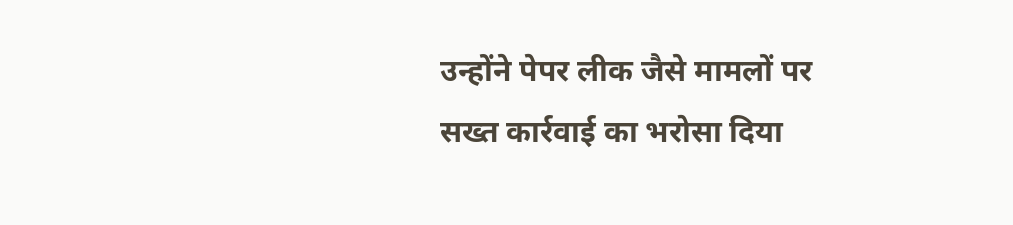उन्होंने पेपर लीक जैसे मामलों पर सख्त कार्रवाई का भरोसा दिया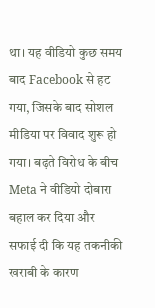था। यह वीडियो कुछ समय बाद Facebook से हट गया, जिसके बाद सोशल मीडिया पर विवाद शुरू हो गया। बढ़ते विरोध के बीच Meta ने वीडियो दोबारा बहाल कर दिया और सफाई दी कि यह तकनीकी खराबी के कारण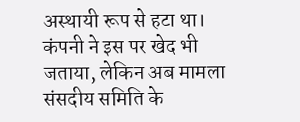अस्थायी रूप से हटा था। कंपनी ने इस पर खेद भी जताया, लेकिन अब मामला संसदीय समिति के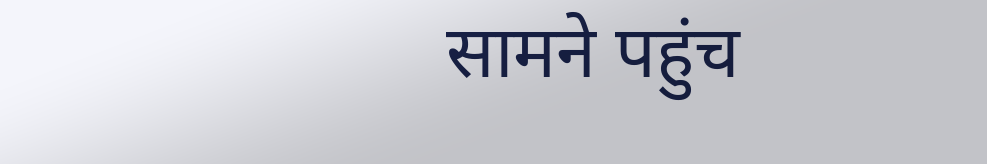सामने पहुंच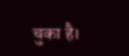चुका है।